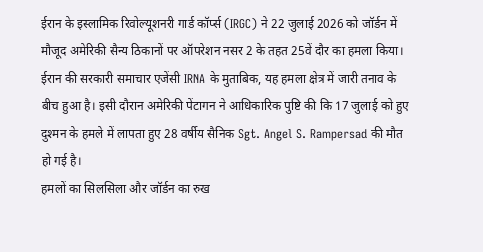ईरान के इस्लामिक रिवोल्यूशनरी गार्ड कॉर्प्स (IRGC) ने 22 जुलाई 2026 को जॉर्डन में मौजूद अमेरिकी सैन्य ठिकानों पर ऑपरेशन नसर 2 के तहत 25वें दौर का हमला किया। ईरान की सरकारी समाचार एजेंसी IRNA के मुताबिक, यह हमला क्षेत्र में जारी तनाव के बीच हुआ है। इसी दौरान अमेरिकी पेंटागन ने आधिकारिक पुष्टि की कि 17 जुलाई को हुए दुश्मन के हमले में लापता हुए 28 वर्षीय सैनिक Sgt. Angel S. Rampersad की मौत हो गई है।
हमलों का सिलसिला और जॉर्डन का रुख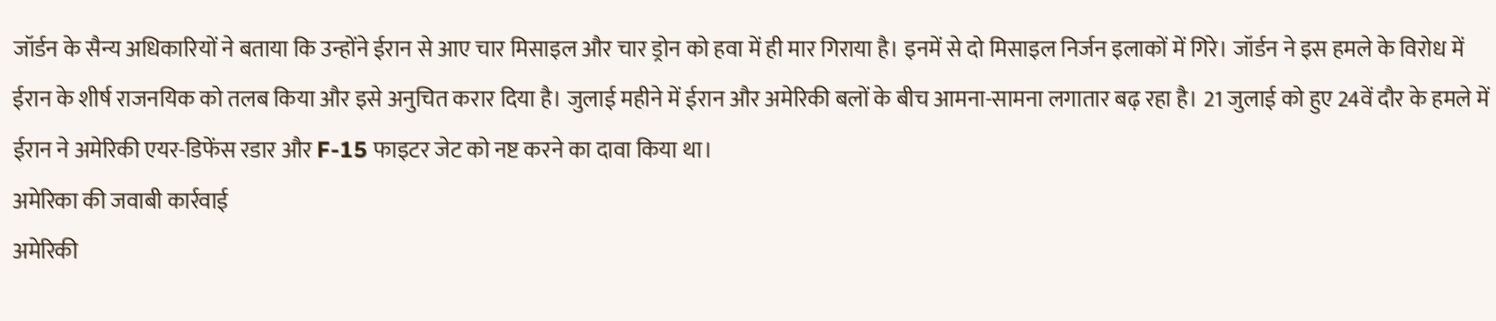जॉर्डन के सैन्य अधिकारियों ने बताया कि उन्होंने ईरान से आए चार मिसाइल और चार ड्रोन को हवा में ही मार गिराया है। इनमें से दो मिसाइल निर्जन इलाकों में गिरे। जॉर्डन ने इस हमले के विरोध में ईरान के शीर्ष राजनयिक को तलब किया और इसे अनुचित करार दिया है। जुलाई महीने में ईरान और अमेरिकी बलों के बीच आमना-सामना लगातार बढ़ रहा है। 21 जुलाई को हुए 24वें दौर के हमले में ईरान ने अमेरिकी एयर-डिफेंस रडार और F-15 फाइटर जेट को नष्ट करने का दावा किया था।
अमेरिका की जवाबी कार्रवाई
अमेरिकी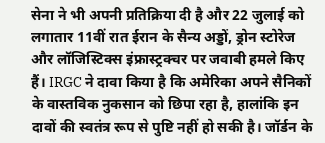सेना ने भी अपनी प्रतिक्रिया दी है और 22 जुलाई को लगातार 11वीं रात ईरान के सैन्य अड्डों, ड्रोन स्टोरेज और लॉजिस्टिक्स इंफ्रास्ट्रक्चर पर जवाबी हमले किए हैं। IRGC ने दावा किया है कि अमेरिका अपने सैनिकों के वास्तविक नुकसान को छिपा रहा है, हालांकि इन दावों की स्वतंत्र रूप से पुष्टि नहीं हो सकी है। जॉर्डन के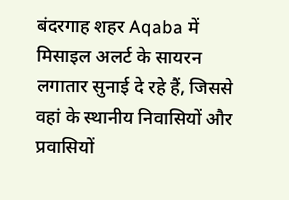बंदरगाह शहर Aqaba में मिसाइल अलर्ट के सायरन लगातार सुनाई दे रहे हैं, जिससे वहां के स्थानीय निवासियों और प्रवासियों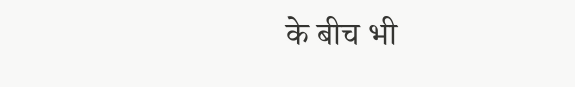के बीच भी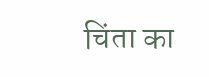चिंता का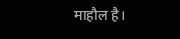माहौल है।